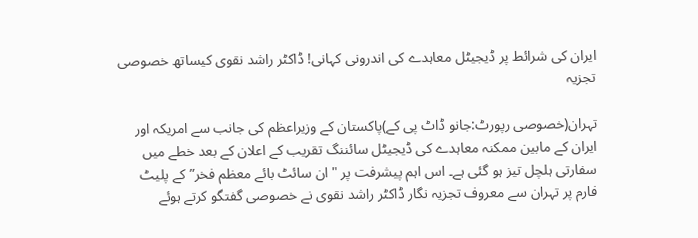ایران کی شرائط پر ڈیجیٹل معاہدے کی اندرونی کہانی! ڈاکٹر راشد نقوی کیساتھ خصوصی تجزیہ

تہران(خصوصی رپورٹ:جانو ڈاٹ پی کے)پاکستان کے وزیراعظم کی جانب سے امریکہ اور ایران کے مابین ممکنہ معاہدے کی ڈیجیٹل سائننگ تقریب کے اعلان کے بعد خطے میں سفارتی ہلچل تیز ہو گئی ہے۔ اس اہم پیشرفت پر "ان سائٹ بائے معظم فخر” کے پلیٹ فارم پر تہران سے معروف تجزیہ نگار ڈاکٹر راشد نقوی نے خصوصی گفتگو کرتے ہوئے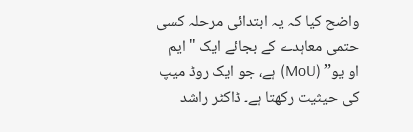واضح کیا کہ یہ ابتدائی مرحلہ کسی حتمی معاہدے کے بجائے ایک "ایم او یو” (MoU) ہے، جو ایک روڈ میپ کی حیثیت رکھتا ہے۔ ڈاکٹر راشد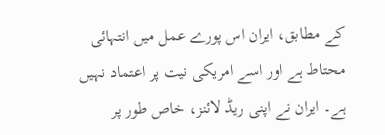کے مطابق، ایران اس پورے عمل میں انتہائی محتاط ہے اور اسے امریکی نیت پر اعتماد نہیں ہے۔ ایران نے اپنی ریڈ لائنز، خاص طور پر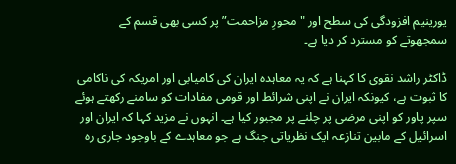یورینیم افزودگی کی سطح اور "محورِ مزاحمت” پر کسی بھی قسم کے سمجھوتے کو مسترد کر دیا ہے۔

ڈاکٹر راشد نقوی کا کہنا ہے کہ یہ معاہدہ ایران کی کامیابی اور امریکہ کی ناکامی کا ثبوت ہے، کیونکہ ایران نے اپنی شرائط اور قومی مفادات کو سامنے رکھتے ہوئے سپر پاور کو اپنی مرضی پر چلنے پر مجبور کیا ہے۔ انہوں نے مزید کہا کہ ایران اور اسرائیل کے مابین تنازعہ ایک نظریاتی جنگ ہے جو معاہدے کے باوجود جاری رہ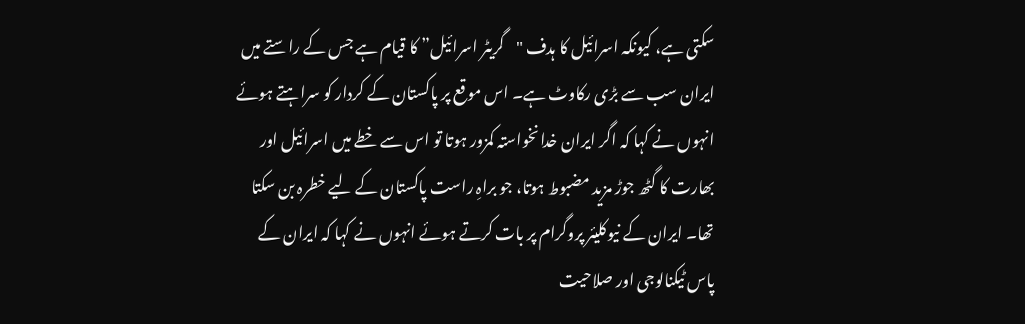سکتی ہے، کیونکہ اسرائیل کا ہدف "گریٹر اسرائیل” کا قیام ہے جس کے راستے میں ایران سب سے بڑی رکاوٹ ہے۔ اس موقع پر پاکستان کے کردار کو سراہتے ہوئے انہوں نے کہا کہ اگر ایران خدانخواستہ کمزور ہوتا تو اس سے خطے میں اسرائیل اور بھارت کا گٹھ جوڑ مزید مضبوط ہوتا، جو براہِ راست پاکستان کے لیے خطرہ بن سکتا تھا۔ ایران کے نیوکلیئر پروگرام پر بات کرتے ہوئے انہوں نے کہا کہ ایران کے پاس ٹیکنالوجی اور صلاحیت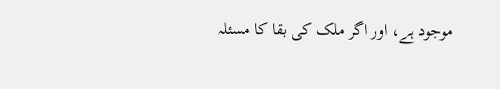موجود ہے، اور اگر ملک کی بقا کا مسئلہ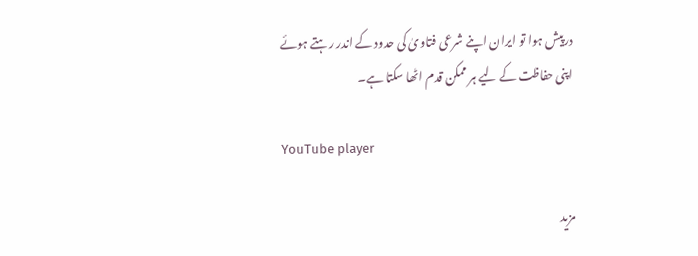درپیش ہوا تو ایران اپنے شرعی فتاویٰ کی حدود کے اندر رہتے ہوئے اپنی حفاظت کے لیے ہر ممکن قدم اٹھا سکتا ہے۔

YouTube player

مزید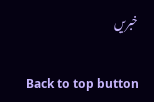خبریں

Back to top button